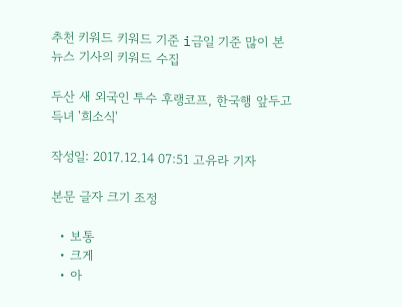추천 키워드 키워드 기준 i금일 기준 많이 본
뉴스 기사의 키워드 수집

두산 새 외국인 투수 후랭코프, 한국행 앞두고 득녀 '희소식'

작성일: 2017.12.14 07:51 고유라 기자

본문 글자 크기 조정

  • 보통
  • 크게
  • 아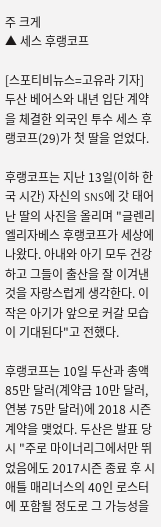주 크게
▲ 세스 후랭코프

[스포티비뉴스=고유라 기자] 두산 베어스와 내년 입단 계약을 체결한 외국인 투수 세스 후랭코프(29)가 첫 딸을 얻었다.

후랭코프는 지난 13일(이하 한국 시간) 자신의 SNS에 갓 태어난 딸의 사진을 올리며 "글렌리 엘리자베스 후랭코프가 세상에 나왔다. 아내와 아기 모두 건강하고 그들이 출산을 잘 이겨낸 것을 자랑스럽게 생각한다. 이 작은 아기가 앞으로 커갈 모습이 기대된다"고 전했다.

후랭코프는 10일 두산과 총액 85만 달러(계약금 10만 달러, 연봉 75만 달러)에 2018 시즌 계약을 맺었다. 두산은 발표 당시 "주로 마이너리그에서만 뛰었음에도 2017시즌 종료 후 시애틀 매리너스의 40인 로스터에 포함될 정도로 그 가능성을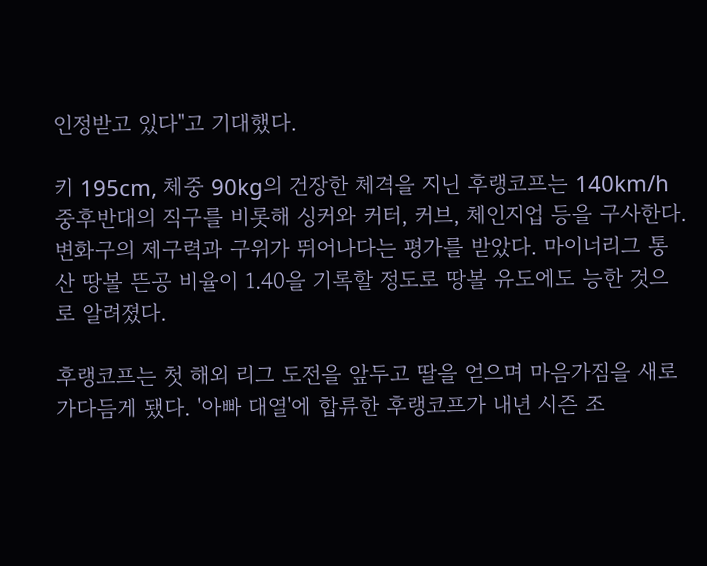인정받고 있다"고 기대했다.

키 195cm, 체중 90kg의 건장한 체격을 지닌 후랭코프는 140km/h 중후반대의 직구를 비롯해 싱커와 커터, 커브, 체인지업 등을 구사한다. 변화구의 제구력과 구위가 뛰어나다는 평가를 받았다. 마이너리그 통산 땅볼 뜬공 비율이 1.40을 기록할 정도로 땅볼 유도에도 능한 것으로 알려졌다.

후랭코프는 첫 해외 리그 도전을 앞두고 딸을 얻으며 마음가짐을 새로 가다듬게 됐다. '아빠 대열'에 합류한 후랭코프가 내년 시즌 조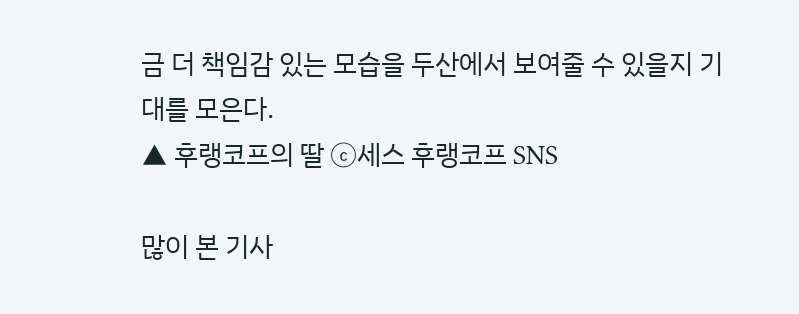금 더 책임감 있는 모습을 두산에서 보여줄 수 있을지 기대를 모은다.
▲ 후랭코프의 딸 ⓒ세스 후랭코프 SNS

많이 본 기사